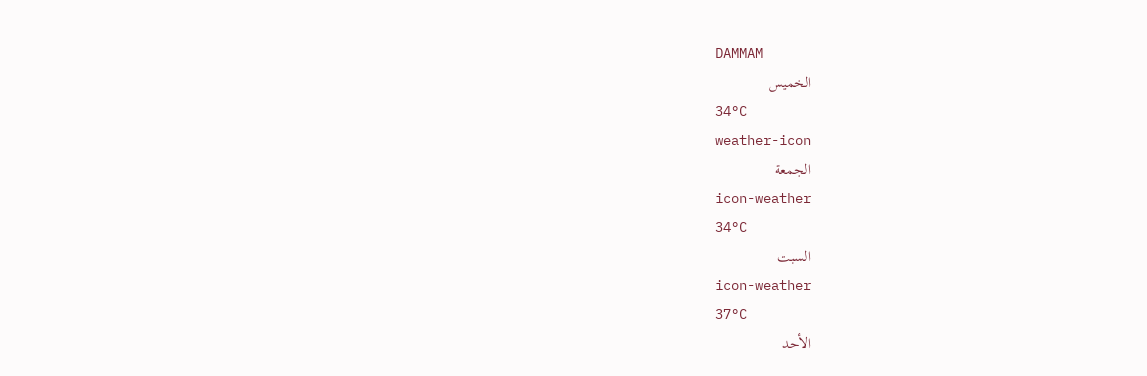DAMMAM
الخميس
34°C
weather-icon
الجمعة
icon-weather
34°C
السبت
icon-weather
37°C
الأحد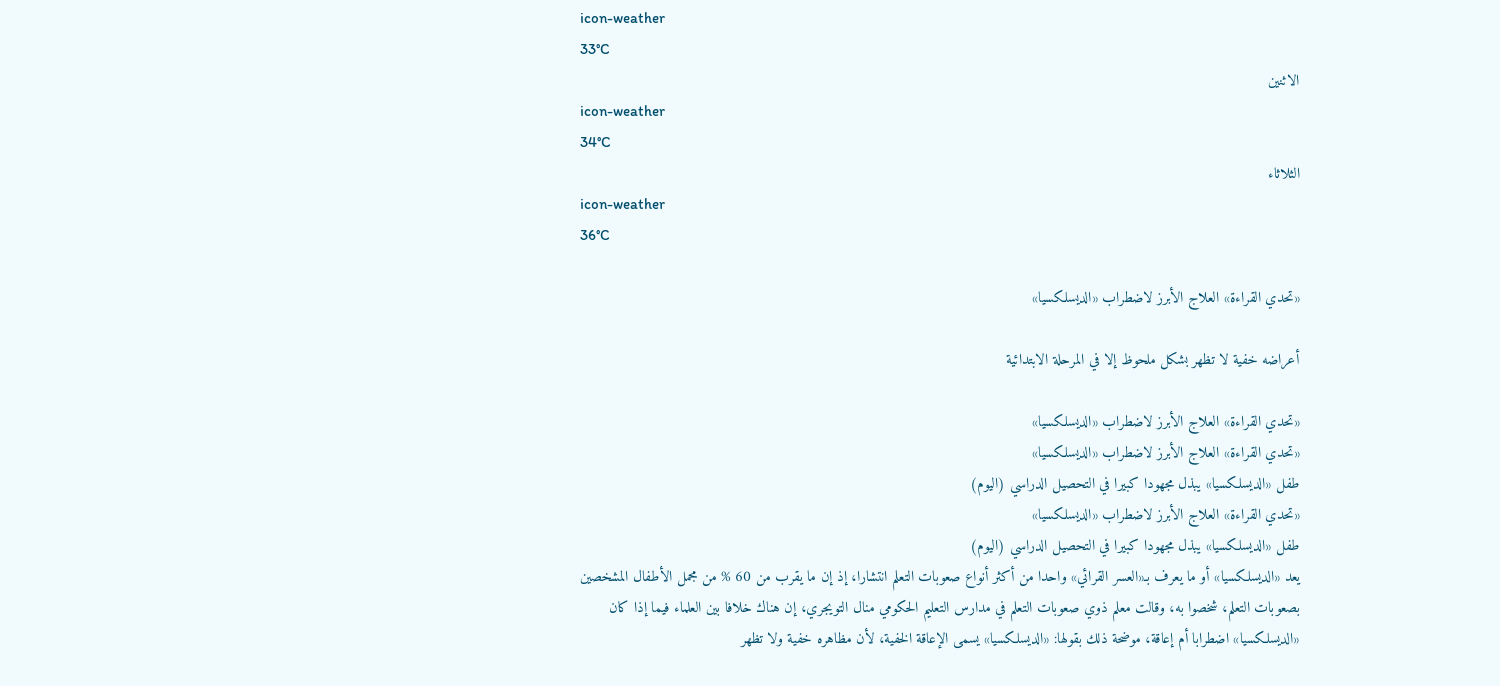icon-weather
33°C
الاثنين
icon-weather
34°C
الثلاثاء
icon-weather
36°C

«تحدي القراءة» العلاج الأبرز لاضطراب «الديسلكسيا»

أعراضه خفية لا تظهر بشكل ملحوظ إلا في المرحلة الابتدائية

«تحدي القراءة» العلاج الأبرز لاضطراب «الديسلكسيا»
«تحدي القراءة» العلاج الأبرز لاضطراب «الديسلكسيا»
طفل «الديسلكسيا» يبذل مجهودا كبيرا في التحصيل الدراسي (اليوم)
«تحدي القراءة» العلاج الأبرز لاضطراب «الديسلكسيا»
طفل «الديسلكسيا» يبذل مجهودا كبيرا في التحصيل الدراسي (اليوم)
يعد «الديسلكسيا» أو ما يعرف بـ«العسر القرائي» واحدا من أكثر أنواع صعوبات التعلم انتشارا، إذ إن ما يقرب من 60 % من مجمل الأطفال المشخصين بصعوبات التعلم، شخصوا به، وقالت معلم ذوي صعوبات التعلم في مدارس التعليم الحكومي منال التويجري، إن هناك خلافا بين العلماء فيما إذا كان «الديسلكسيا» اضطرابا أم إعاقة، موضحة ذلك بقولها: «الديسلكسيا» يسمى الإعاقة الخفية، لأن مظاهره خفية ولا تظهر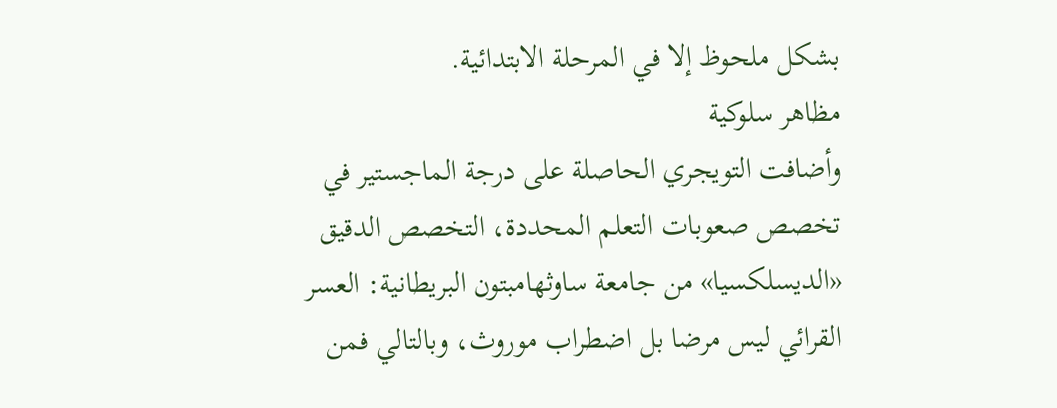بشكل ملحوظ إلا في المرحلة الابتدائية.
مظاهر سلوكية
وأضافت التويجري الحاصلة على درجة الماجستير في تخصص صعوبات التعلم المحددة، التخصص الدقيق «الديسلكسيا» من جامعة ساوثهامبتون البريطانية: العسر القرائي ليس مرضا بل اضطراب موروث، وبالتالي فمن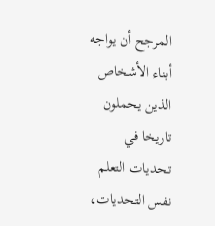المرجح أن يواجه أبناء الأشخاص الذين يحملون تاريخا في تحديات التعلم نفس التحديات،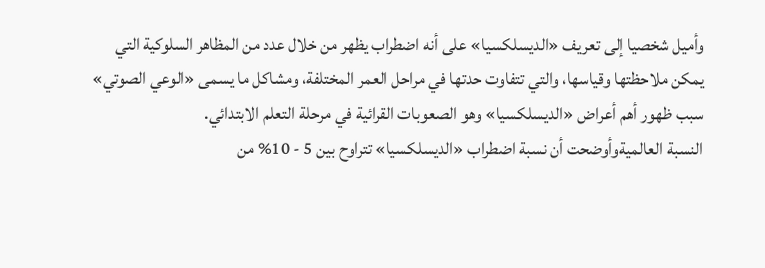وأميل شخصيا إلى تعريف «الديسلكسيا» على أنه اضطراب يظهر من خلال عدد من المظاهر السلوكية التي يمكن ملاحظتها وقياسها، والتي تتفاوت حدتها في مراحل العمر المختلفة، ومشاكل ما يسمى «الوعي الصوتي» سبب ظهور أهم أعراض «الديسلكسيا» وهو الصعوبات القرائية في مرحلة التعلم الابتدائي.
النسبة العالميةوأوضحت أن نسبة اضطراب «الديسلكسيا» تتراوح بين 5 - 10% من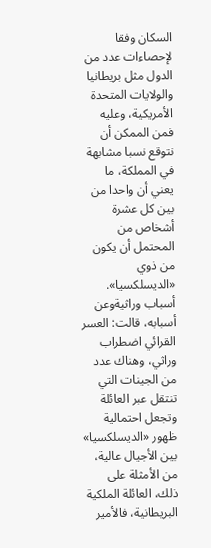السكان وفقا لإحصاءات عدد من الدول مثل بريطانيا والولايات المتحدة الأمريكية، وعليه فمن الممكن أن نتوقع نسبا مشابهة في المملكة، ما يعني أن واحدا من بين كل عشرة أشخاص من المحتمل أن يكون من ذوي «الديسلكسيا».
أسباب وراثيةوعن أسبابه، قالت: العسر القرائي اضطراب وراثي، وهناك عدد من الجينات التي تنتقل عبر العائلة وتجعل احتمالية ظهور «الديسلكسيا» بين الأجيال عالية، من الأمثلة على ذلك، العائلة الملكية البريطانية، فالأمير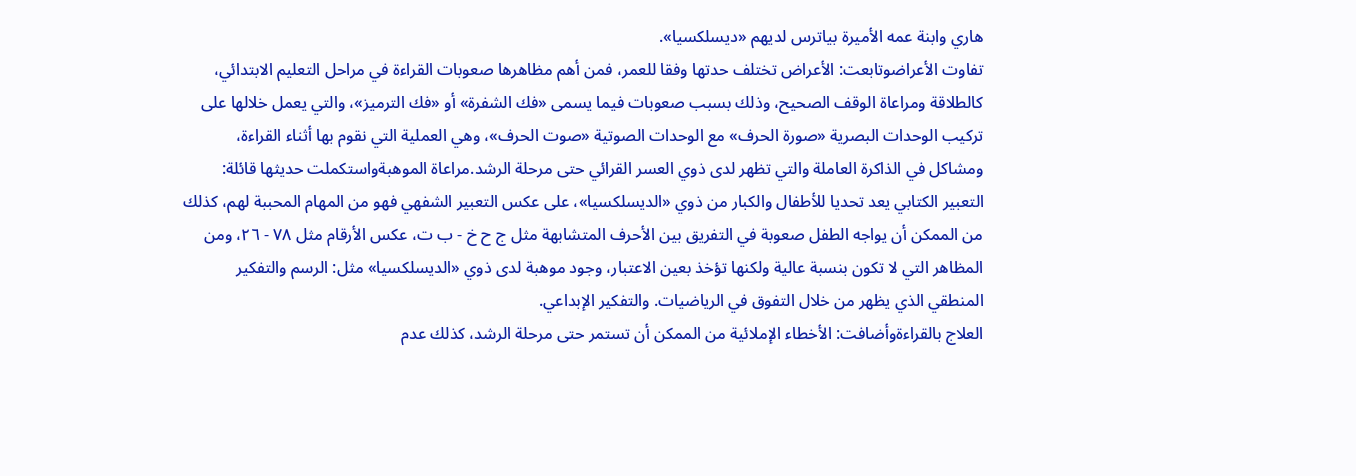هاري وابنة عمه الأميرة بياترس لديهم «ديسلكسيا».
تفاوت الأعراضوتابعت: الأعراض تختلف حدتها وفقا للعمر، فمن أهم مظاهرها صعوبات القراءة في مراحل التعليم الابتدائي، كالطلاقة ومراعاة الوقف الصحيح، وذلك بسبب صعوبات فيما يسمى «فك الشفرة» أو «فك الترميز»، والتي يعمل خلالها على تركيب الوحدات البصرية «صورة الحرف» مع الوحدات الصوتية «صوت الحرف»، وهي العملية التي نقوم بها أثناء القراءة، ومشاكل في الذاكرة العاملة والتي تظهر لدى ذوي العسر القرائي حتى مرحلة الرشد.مراعاة الموهبةواستكملت حديثها قائلة: التعبير الكتابي يعد تحديا للأطفال والكبار من ذوي «الديسلكسيا»، على عكس التعبير الشفهي فهو من المهام المحببة لهم، كذلك من الممكن أن يواجه الطفل صعوبة في التفريق بين الأحرف المتشابهة مثل ج ح خ - ب ت، عكس الأرقام مثل ٧٨ - ٢٦، ومن المظاهر التي لا تكون بنسبة عالية ولكنها تؤخذ بعين الاعتبار، وجود موهبة لدى ذوي «الديسلكسيا» مثل: الرسم والتفكير المنطقي الذي يظهر من خلال التفوق في الرياضيات. والتفكير الإبداعي.
العلاج بالقراءةوأضافت: الأخطاء الإملائية من الممكن أن تستمر حتى مرحلة الرشد، كذلك عدم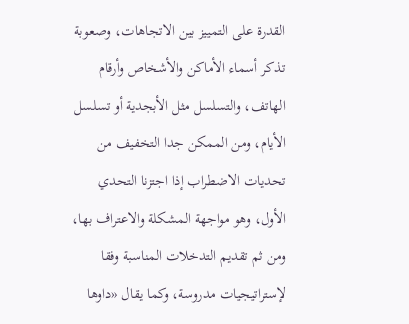القدرة على التمييز بين الاتجاهات، وصعوبة تذكر أسماء الأماكن والأشخاص وأرقام الهاتف، والتسلسل مثل الأبجدية أو تسلسل الأيام، ومن الممكن جدا التخفيف من تحديات الاضطراب إذا اجتزنا التحدي الأول، وهو مواجهة المشكلة والاعتراف بها، ومن ثم تقديم التدخلات المناسبة وفقا لإستراتيجيات مدروسة، وكما يقال «داوها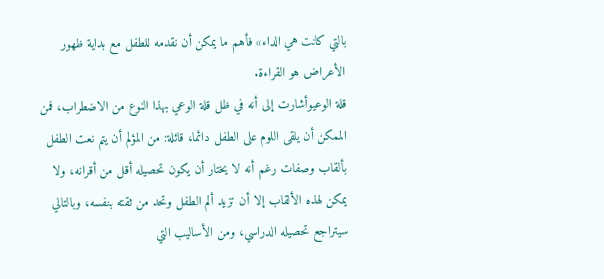بالتي كانت هي الداء» فأهم ما يمكن أن نقدمه للطفل مع بداية ظهور الأعراض هو القراءة.
قلة الوعيوأشارت إلى أنه في ظل قلة الوعي بهذا النوع من الاضطراب، فمن الممكن أن يلقى اللوم على الطفل دائما، قائلة: من المؤلم أن يتم نعت الطفل بألقاب وصفات رغم أنه لا يختار أن يكون تحصيله أقل من أقرانه، ولا يمكن لهذه الألقاب إلا أن تزيد ألم الطفل وتحد من ثقته بنفسه، وبالتالي سيتراجع تحصيله الدراسي، ومن الأساليب التي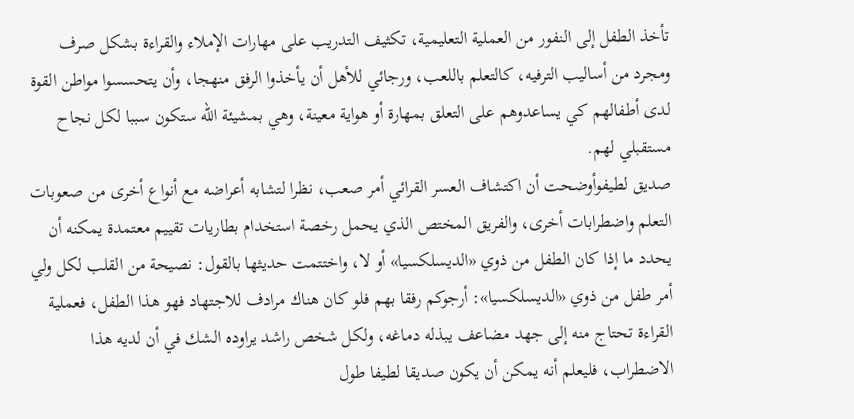تأخذ الطفل إلى النفور من العملية التعليمية، تكثيف التدريب على مهارات الإملاء والقراءة بشكل صرف ومجرد من أساليب الترفيه، كالتعلم باللعب، ورجائي للأهل أن يأخذوا الرفق منهجا، وأن يتحسسوا مواطن القوة لدى أطفالهم كي يساعدوهم على التعلق بمهارة أو هواية معينة، وهي بمشيئة الله ستكون سببا لكل نجاح مستقبلي لهم.
صديق لطيفوأوضحت أن اكتشاف العسر القرائي أمر صعب، نظرا لتشابه أعراضه مع أنواع أخرى من صعوبات التعلم واضطرابات أخرى، والفريق المختص الذي يحمل رخصة استخدام بطاريات تقييم معتمدة يمكنه أن يحدد ما إذا كان الطفل من ذوي «الديسلكسيا» أو لا، واختتمت حديثها بالقول: نصيحة من القلب لكل ولي أمر طفل من ذوي «الديسلكسيا»: أرجوكم رفقا بهم فلو كان هناك مرادف للاجتهاد فهو هذا الطفل، فعملية القراءة تحتاج منه إلى جهد مضاعف يبذله دماغه، ولكل شخص راشد يراوده الشك في أن لديه هذا الاضطراب، فليعلم أنه يمكن أن يكون صديقا لطيفا طول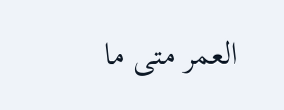العمر متى ما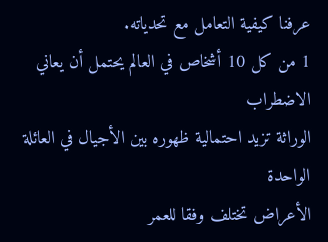عرفنا كيفية التعامل مع تحدياته.
1 من كل 10 أشخاص في العالم يحتمل أن يعاني الاضطراب
الوراثة تزيد احتمالية ظهوره بين الأجيال في العائلة الواحدة
الأعراض تختلف وفقا للعمر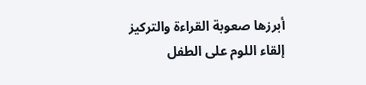أبرزها صعوبة القراءة والتركيز
إلقاء اللوم على الطفل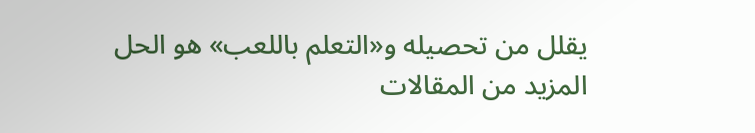يقلل من تحصيله و«التعلم باللعب» هو الحل
المزيد من المقالات